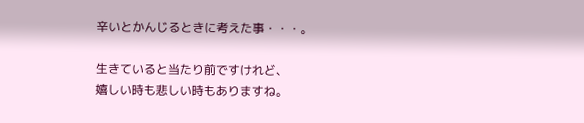辛いとかんじるときに考えた事・・・。

生きていると当たり前ですけれど、
嬉しい時も悲しい時もありますね。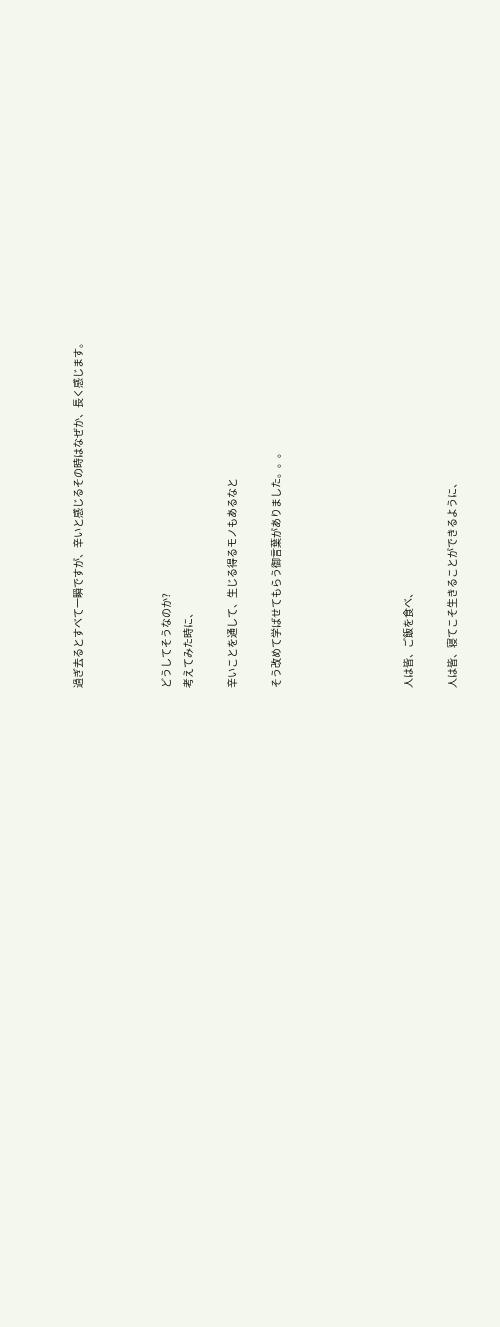過ぎ去るとすべて一瞬ですが、辛いと感じるその時はなぜか、長く感じます。



どうしてそうなのか?
考えてみた時に、

辛いことを通して、生じる得るモノもあるなと

そう改めて学ばせてもらう御言葉がありました。。。





人は皆、ご飯を食べ、

人は皆、寝てこそ生きることができるように、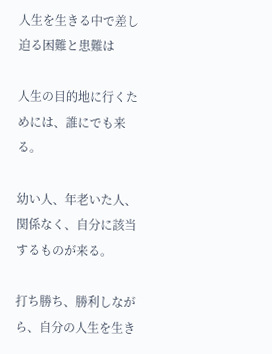人生を生きる中で差し迫る困難と患難は

人生の目的地に行くためには、誰にでも来る。

幼い人、年老いた人、関係なく、自分に該当するものが来る。

打ち勝ち、勝利しながら、自分の人生を生き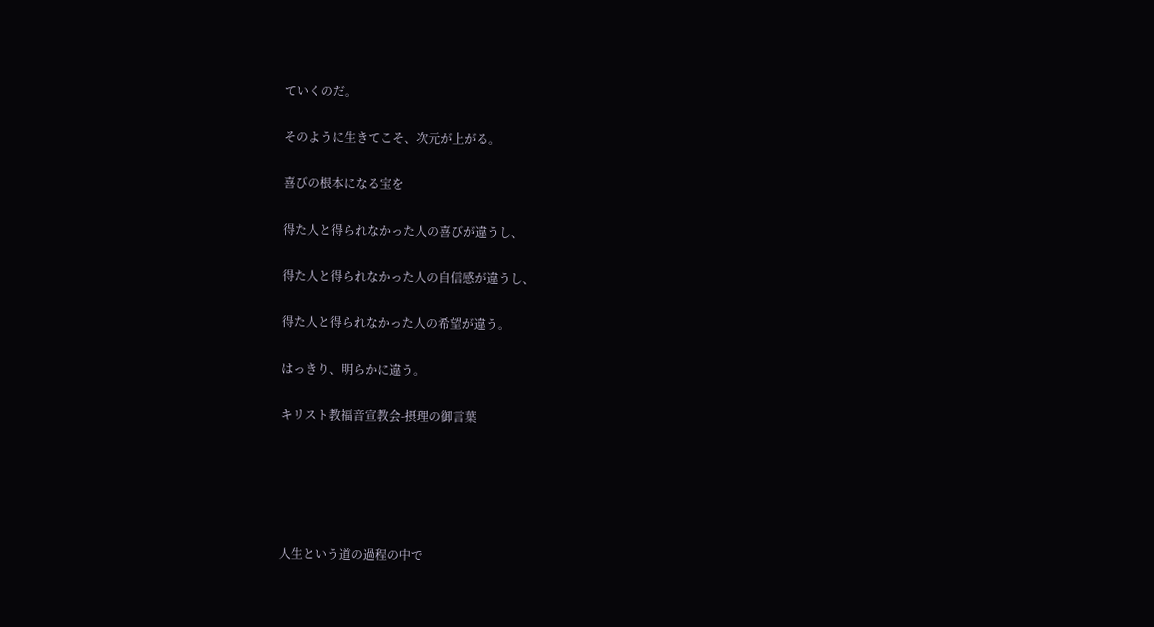ていくのだ。

そのように生きてこそ、次元が上がる。

喜びの根本になる宝を

得た人と得られなかった人の喜びが違うし、

得た人と得られなかった人の自信感が違うし、

得た人と得られなかった人の希望が違う。

はっきり、明らかに違う。

キリスト教福音宣教会-摂理の御言葉





人生という道の過程の中で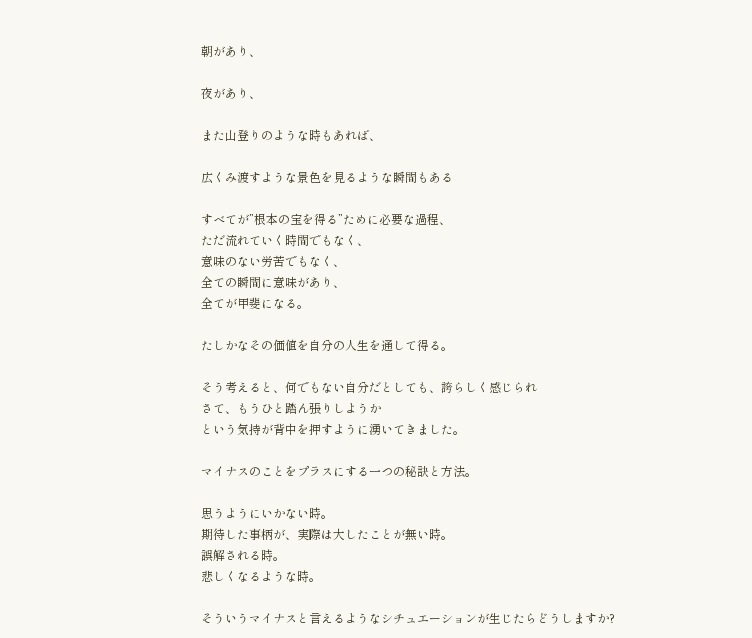朝があり、

夜があり、

また山登りのような時もあれば、

広くみ渡すような景色を見るような瞬間もある

すべてが”根本の宝を得る”ために必要な過程、
ただ流れていく時間でもなく、
意味のない労苦でもなく、
全ての瞬間に意味があり、
全てが甲斐になる。

たしかなその価値を自分の人生を通して得る。

そう考えると、何でもない自分だとしても、誇らしく感じられ
さて、もうひと踏ん張りしようか
という気持が背中を押すように湧いてきました。

マイナスのことをプラスにする一つの秘訣と方法。

思うようにいかない時。
期待した事柄が、実際は大したことが無い時。
誤解される時。
悲しくなるような時。

そういうマイナスと言えるようなシチュエーションが生じたらどうしますか?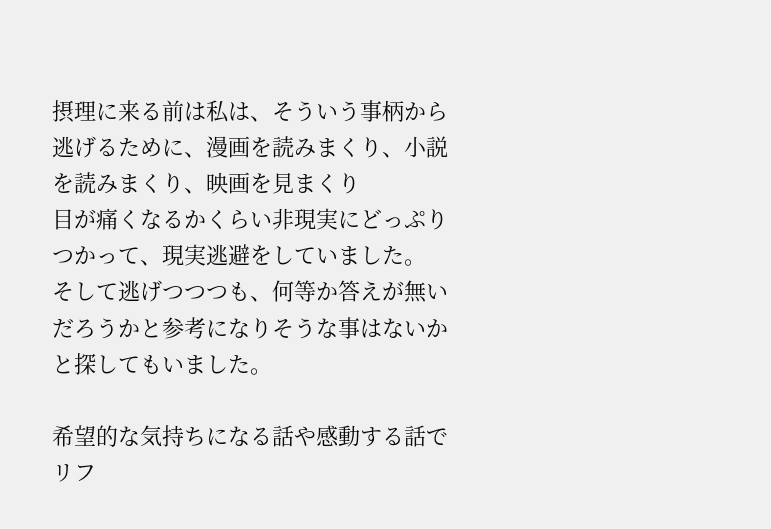摂理に来る前は私は、そういう事柄から逃げるために、漫画を読みまくり、小説を読みまくり、映画を見まくり
目が痛くなるかくらい非現実にどっぷりつかって、現実逃避をしていました。
そして逃げつつつも、何等か答えが無いだろうかと参考になりそうな事はないかと探してもいました。

希望的な気持ちになる話や感動する話でリフ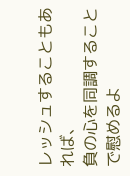レッシュすることもあれば、
負の心を同調することで慰めるよ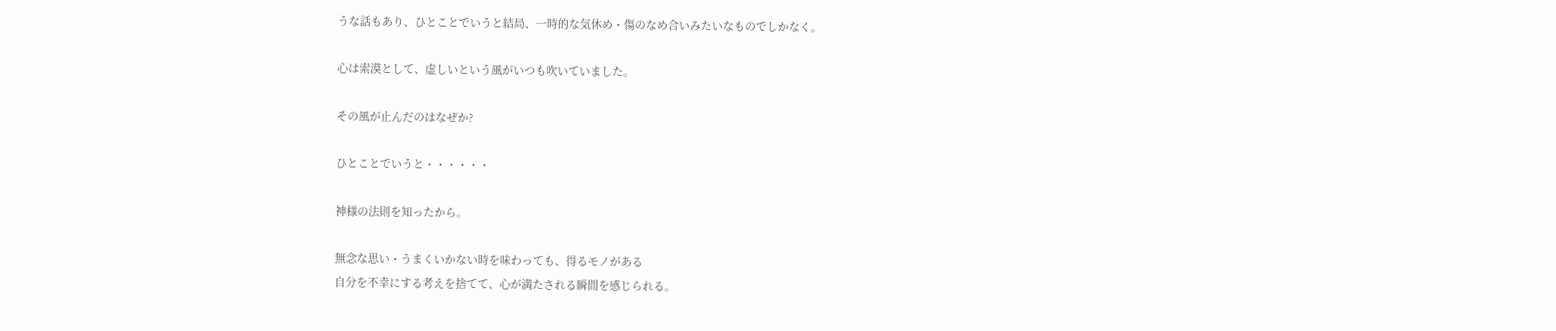うな話もあり、ひとことでいうと結局、一時的な気休め・傷のなめ合いみたいなものでしかなく。

心は索漠として、虚しいという風がいつも吹いていました。

その風が止んだのはなぜか?

ひとことでいうと・・・・・・

神様の法則を知ったから。

無念な思い・うまくいかない時を味わっても、得るモノがある
自分を不幸にする考えを捨てて、心が満たされる瞬間を感じられる。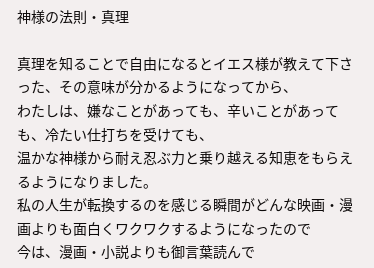神様の法則・真理

真理を知ることで自由になるとイエス様が教えて下さった、その意味が分かるようになってから、
わたしは、嫌なことがあっても、辛いことがあっても、冷たい仕打ちを受けても、
温かな神様から耐え忍ぶ力と乗り越える知恵をもらえるようになりました。
私の人生が転換するのを感じる瞬間がどんな映画・漫画よりも面白くワクワクするようになったので
今は、漫画・小説よりも御言葉読んで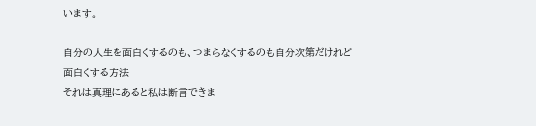います。

自分の人生を面白くするのも、つまらなくするのも自分次第だけれど
面白くする方法
それは真理にあると私は断言できま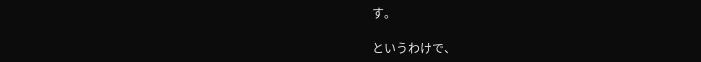す。

というわけで、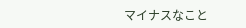マイナスなこと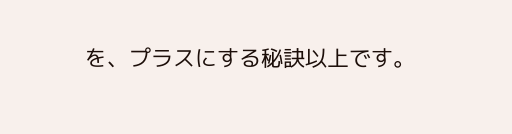を、プラスにする秘訣以上です。